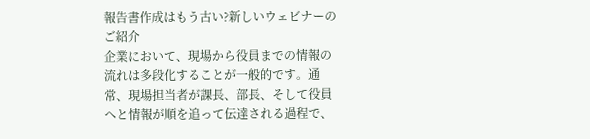報告書作成はもう古い?新しいウェビナーのご紹介
企業において、現場から役員までの情報の流れは多段化することが一般的です。通常、現場担当者が課長、部長、そして役員へと情報が順を追って伝達される過程で、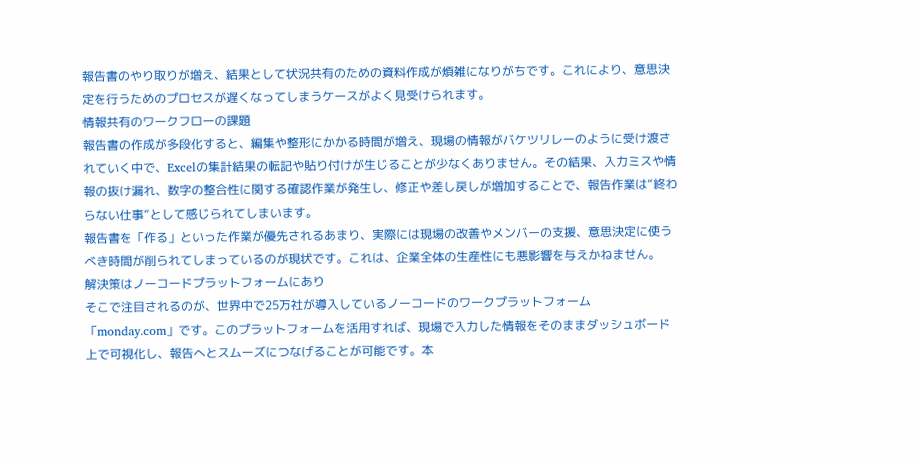報告書のやり取りが増え、結果として状況共有のための資料作成が煩雑になりがちです。これにより、意思決定を行うためのプロセスが遅くなってしまうケースがよく見受けられます。
情報共有のワークフローの課題
報告書の作成が多段化すると、編集や整形にかかる時間が増え、現場の情報がバケツリレーのように受け渡されていく中で、Excelの集計結果の転記や貼り付けが生じることが少なくありません。その結果、入力ミスや情報の抜け漏れ、数字の整合性に関する確認作業が発生し、修正や差し戻しが増加することで、報告作業は“終わらない仕事”として感じられてしまいます。
報告書を「作る」といった作業が優先されるあまり、実際には現場の改善やメンバーの支援、意思決定に使うべき時間が削られてしまっているのが現状です。これは、企業全体の生産性にも悪影響を与えかねません。
解決策はノーコードプラットフォームにあり
そこで注目されるのが、世界中で25万社が導入しているノーコードのワークプラットフォーム「monday.com」です。このプラットフォームを活用すれば、現場で入力した情報をそのままダッシュボード上で可視化し、報告へとスムーズにつなげることが可能です。本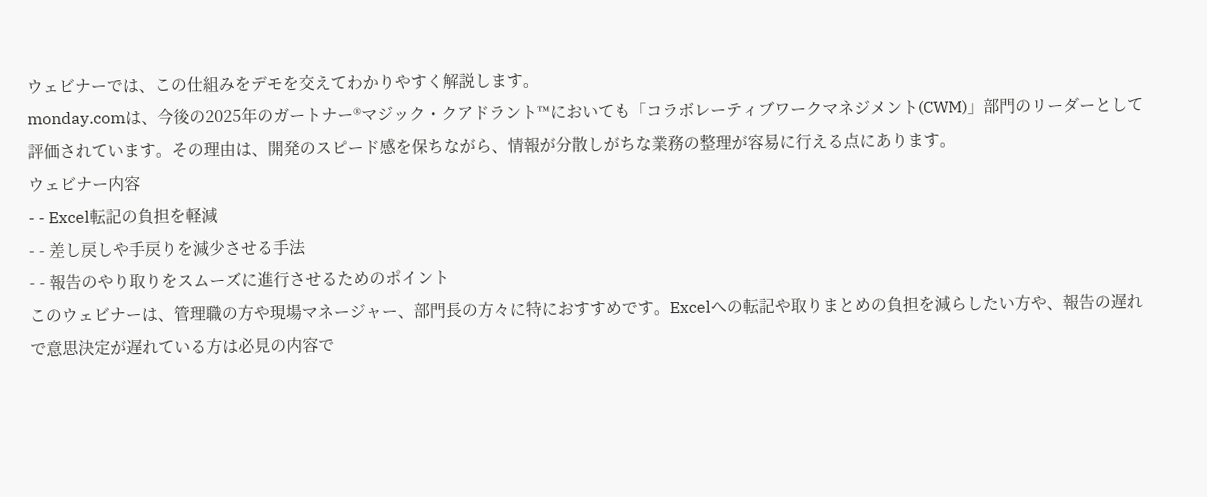ウェビナーでは、この仕組みをデモを交えてわかりやすく解説します。
monday.comは、今後の2025年のガートナー®マジック・クアドラント™においても「コラボレーティブワークマネジメント(CWM)」部門のリーダーとして評価されています。その理由は、開発のスピード感を保ちながら、情報が分散しがちな業務の整理が容易に行える点にあります。
ウェビナー内容
- - Excel転記の負担を軽減
- - 差し戻しや手戻りを減少させる手法
- - 報告のやり取りをスムーズに進行させるためのポイント
このウェビナーは、管理職の方や現場マネージャー、部門長の方々に特におすすめです。Excelへの転記や取りまとめの負担を減らしたい方や、報告の遅れで意思決定が遅れている方は必見の内容で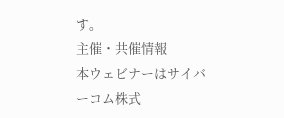す。
主催・共催情報
本ウェビナーはサイバーコム株式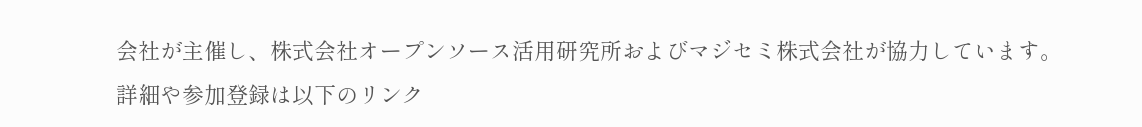会社が主催し、株式会社オープンソース活用研究所およびマジセミ株式会社が協力しています。
詳細や参加登録は以下のリンク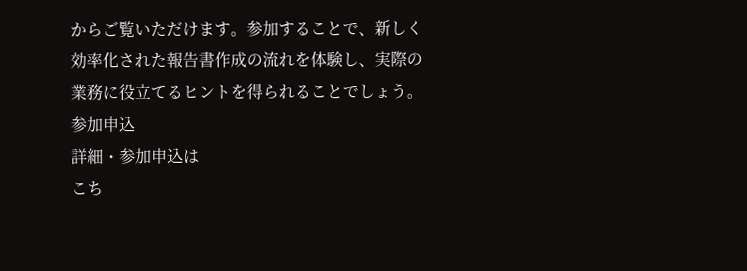からご覧いただけます。参加することで、新しく効率化された報告書作成の流れを体験し、実際の業務に役立てるヒントを得られることでしょう。
参加申込
詳細・参加申込は
こち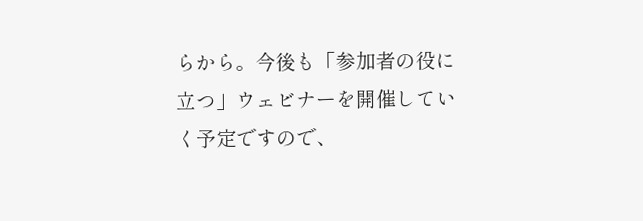らから。今後も「参加者の役に立つ」ウェビナーを開催していく予定ですので、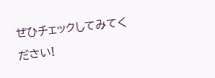ぜひチェックしてみてください!